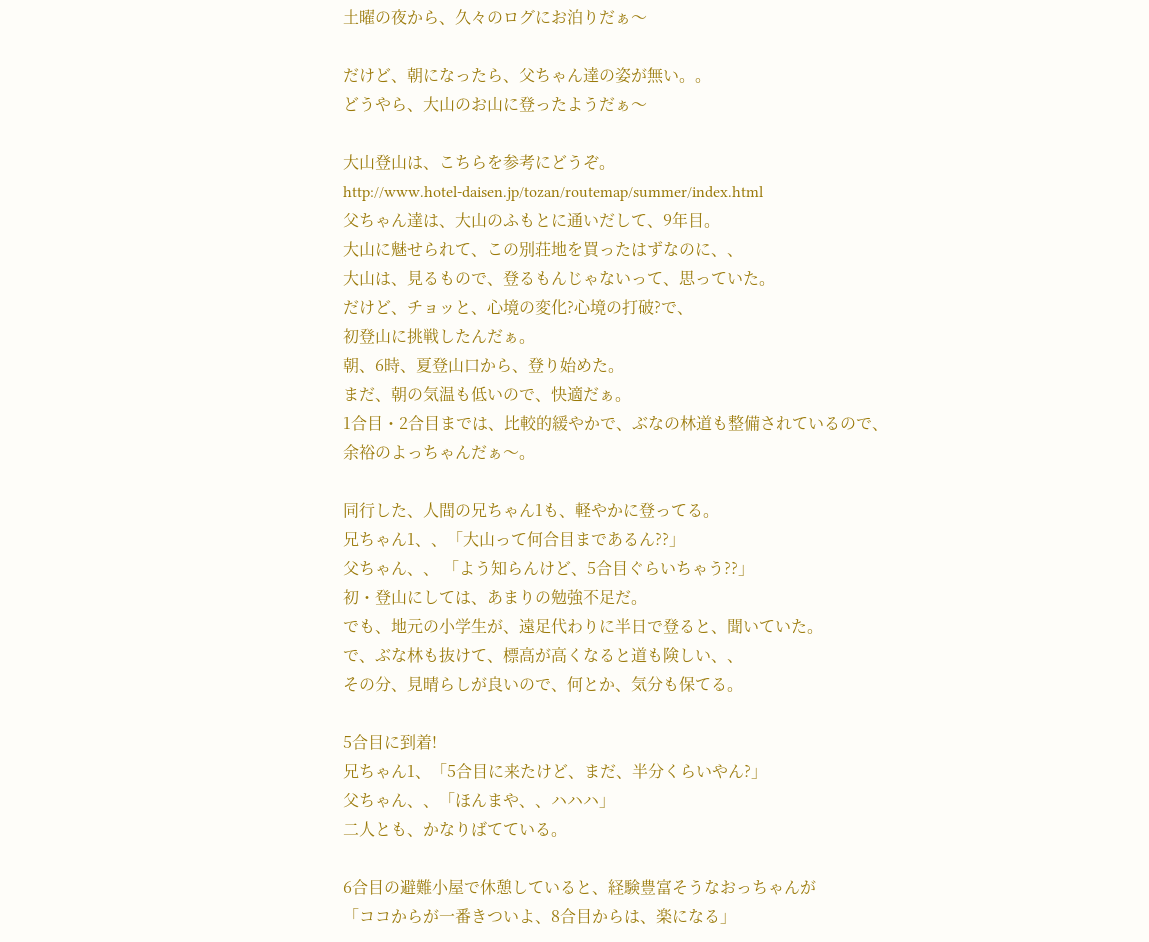土曜の夜から、久々のログにお泊りだぁ〜

だけど、朝になったら、父ちゃん達の姿が無い。。
どうやら、大山のお山に登ったようだぁ〜

大山登山は、こちらを参考にどうぞ。
http://www.hotel-daisen.jp/tozan/routemap/summer/index.html
父ちゃん達は、大山のふもとに通いだして、9年目。
大山に魅せられて、この別荘地を買ったはずなのに、、
大山は、見るもので、登るもんじゃないって、思っていた。
だけど、チョッと、心境の変化?心境の打破?で、
初登山に挑戦したんだぁ。
朝、6時、夏登山口から、登り始めた。
まだ、朝の気温も低いので、快適だぁ。
1合目・2合目までは、比較的緩やかで、ぶなの林道も整備されているので、
余裕のよっちゃんだぁ〜。

同行した、人間の兄ちゃん1も、軽やかに登ってる。
兄ちゃん1、、「大山って何合目まであるん??」
父ちゃん、、 「よう知らんけど、5合目ぐらいちゃう??」
初・登山にしては、あまりの勉強不足だ。
でも、地元の小学生が、遠足代わりに半日で登ると、聞いていた。
で、ぶな林も抜けて、標高が高くなると道も険しい、、
その分、見晴らしが良いので、何とか、気分も保てる。

5合目に到着!
兄ちゃん1、「5合目に来たけど、まだ、半分くらいやん?」
父ちゃん、、「ほんまや、、ハハハ」
二人とも、かなりばてている。

6合目の避難小屋で休憩していると、経験豊富そうなおっちゃんが
「ココからが一番きついよ、8合目からは、楽になる」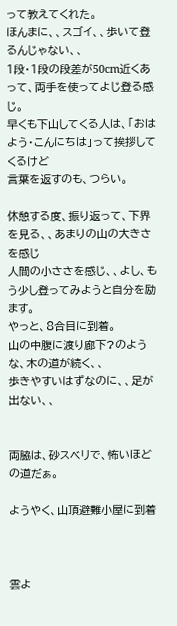って教えてくれた。
ほんまに、、スゴイ、、歩いて登るんじゃない、、
1段・1段の段差が50cm近くあって、両手を使ってよじ登る感じ。
早くも下山してくる人は、「おはよう・こんにちは」って挨拶してくるけど
言葉を返すのも、つらい。

休憩する度、振り返って、下界を見る、、あまりの山の大きさを感じ
人間の小ささを感じ、、よし、もう少し登ってみようと自分を励ます。
やっと、8合目に到着。
山の中腹に渡り廊下?のような、木の道が続く、、
歩きやすいはずなのに、、足が出ない、、


両脇は、砂スベリで、怖いほどの道だぁ。

ようやく、山頂避難小屋に到着



雲よ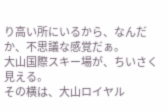り高い所にいるから、なんだか、不思議な感覚だぁ。
大山国際スキー場が、ちいさく見える。
その横は、大山ロイヤル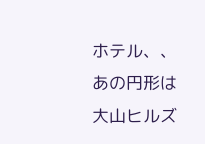ホテル、、あの円形は大山ヒルズ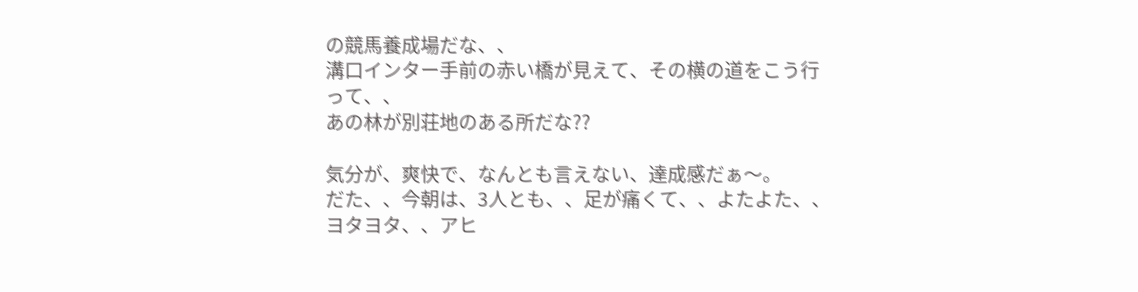の競馬養成場だな、、
溝口インター手前の赤い橋が見えて、その横の道をこう行って、、
あの林が別荘地のある所だな??

気分が、爽快で、なんとも言えない、達成感だぁ〜。
だた、、今朝は、3人とも、、足が痛くて、、よたよた、、ヨタヨタ、、アヒ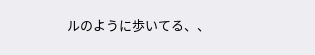ルのように歩いてる、、